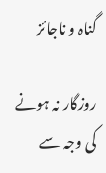گناہ و ناجائز

روزگار نہ ہونے کی وجہ سے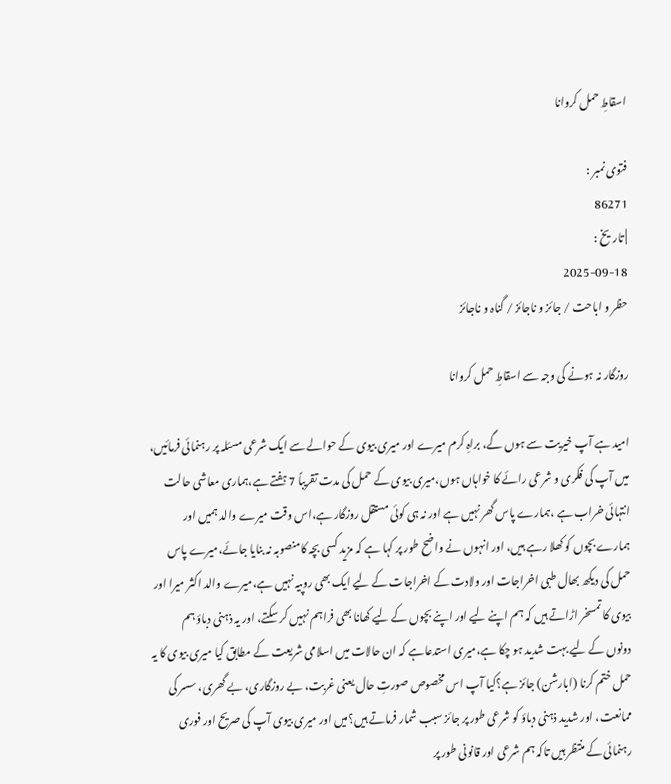اسقاطِ حمل کروانا

فتوی نمبر :
86271
| تاریخ :
2025-09-18
حظر و اباحت / جائز و ناجائز / گناہ و ناجائز

روزگار نہ ہونے کی وجہ سے اسقاطِ حمل کروانا

امید ہے آپ خیریت سے ہوں گے، براہِ کرم میرے اور میری بیوی کے حوالے سے ایک شرعی مسئلہ پر رہنمائی فرمائیں، میں آپ کی فکری و شرعی رائے کا خواہاں ہوں،میری بیوی کے حمل کی مدت تقریباً 7 ہفتے ہے،ہماری معاشی حالت انتہائی خراب ہے ،ہمارے پاس گھر نہیں ہے اور نہ ہی کوئی مستقل روزگار ہے،اس وقت میرے والد ہمیں اور ہمارے بچوں کو کھلا رہے ہیں، اور انہوں نے واضح طور پر کہا ہے کہ مزید کسی بچہ کامنصوبہ نہ بنایا جائے،میرے پاس حمل کی دیکھ بھال طبی اخراجات اور ولادت کے اخراجات کے لیے ایک بھی روپیہ نہیں ہے،میرے والد اکثر میرا اور بیوی کا تمسخر اڑاتے ہیں کہ ہم اپنے لیے اور اپنے بچوں کے لیے کھانا بھی فراہم نہیں کر سکتے، اور یہ ذہنی دباؤ ہم دونوں کے لیے بہت شدید ہو چکا ہے،میری استدعاہے کہ ان حالات میں اسلامی شریعت کے مطابق کیا میری بیوی کا یہ حمل ختم کرنا (ابارشن) جائز ہے؟کیا آپ اس مخصوص صورتِ حال یعنی غربت، بے روزگاری، بے گھری، سسر کی ممانعت، اور شدید ذہنی دباؤ کو شرعی طور پر جائز سبب شمار فرماتے ہیں؟میں اور میری بیوی آپ کی صریح اور فوری رہنمائی کے منتظر ہیں تاکہ ہم شرعی اور قانونی طور پر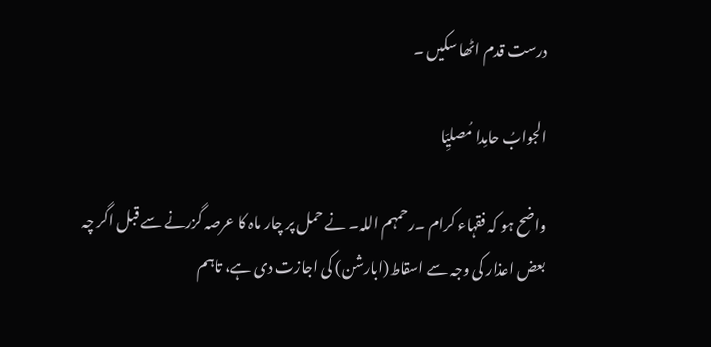درست قدم اٹھا سکیں ۔

الجوابُ حامِدا مُصلیِّا

واضح ہو کہ فقہاء کرام ۔رحمہم اللہ۔ نے حمل پر چار ماہ کا عرصہ گزرنے سے قبل اگر چہ بعض اعذار کی وجہ سے اسقاط(ابارشن) کی اجازت دی ہے، تاہم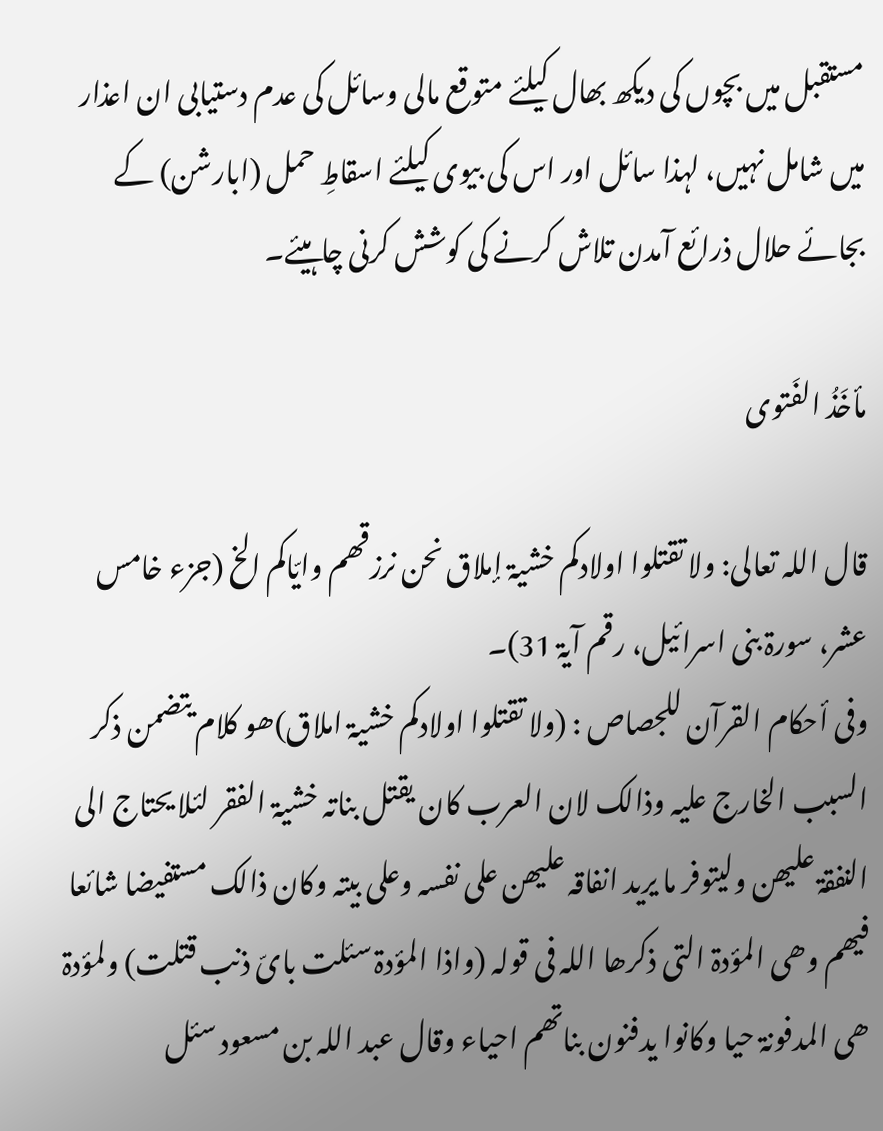مستقبل میں بچوں کی دیکھ بھال کیلئے متوقع مالی وسائل کی عدم دستیابی ان اعذار میں شامل نہیں، لہذا سائل اور اس کی بیوی کیلئے اسقاطِ حمل (ابارشن) کے بجائے حلال ذرائع آمدن تلاش کرنے کی کوشش کرنی چاہیئے۔

مأخَذُ الفَتوی

قال اللہ تعالی: ولا تقتلوا اولادکم خشیۃ إملاق نحن نرزقھم وایّاکم الخ (جزء خامس عشر، سورۃ بنی اسرائیل، رقم آیۃ 31)۔
وفی أحکام القرآن للجصاص : (ولا تقتلوا اولادکم خشیۃ املاق)ھو کلام یتضمن ذکر السبب الخارج علیہ وذالک لان العرب کان یقتل بناتہ خشیۃ الفقر لئلا یحتاج الی النفقۃ علیھن ولیتوفر ما یرید انفاقہ علیھن علی نفسہ وعلی بیتہ وکان ذالک مستفیضا شائعا فیھم وھی المؤدۃ التی ذکرھا اللہ فی قولہ (واذا المؤدۃ سئلت بایّ ذنب قتلت) ولمؤدۃ ھی المدفونۃ حیا وکانوا یدفنون بناتھم احیاء وقال عبد اللہ بن مسعود سئل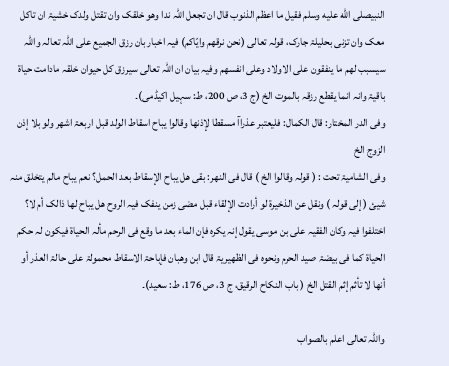النبیصلى الله عليه وسلم فقیل ما اعظم الذنوب قال ان تجعل اللہ ندا وھو خلقک وان تقتل ولدک خشیۃ ان تاکل معک وان تزنی بحلیلۃ جارک، قولہ تعالی (نحن نرقھم وایّاکم) فیہ اخبار بان رزق الجمیع علی اللہ تعالہ واللہ سیسبب لھم ما ینفقون علی الاولاد وعلی انفسھم وفیہ بیان ان اللہ تعالی سیرزق کل حیوان خلقہ مادامت حیاۃ باقیۃ وانہ انما یقطع رزقہ بالموت الخ (ج 3، ص 200، ط: سہیل اکیڈمی)۔
وفی الدر المختار: قال الکمال: فلیعتبر عذراآ مسقطا لإذنھا وقالوا یباح اسقاط الولد قبل اربعۃ اشھر ولو بلا إذن الزوج الخ
وفی الشامیۃ تحت : ( قولہ وقالوا الخ ) قال فی النھر: بقی ھل یباح الإسقاط بعد الحمل؟ نعم یباح مالم یتخلق منہ شیئ ( إلی قولہ ) ونقل عن الذخیرۃ لو أرادت الإلقاء قبل مضی زمن ینفک فیہ الروح ھل یباح لھا ذالک أم لا؟ اختلفوا فیہ وکان الفقیہ علی بن موسی یقول إنہ یکرہ فإن الماء بعد ما وقع فی الرحم مألہ الحیاۃ فیکون لہ حکم الحیاۃ کما فی بیضۃ صید الحرم ونحوہ فی الظھیریۃ قال ابن وھبان فإباحۃ الاسقاط محمولۃ علی حالۃ العذر أو أنھا لا تأثم إثم القتل الخ ( باب النکاح الرقیق، ج 3، ص 176، ط: سعید)۔

واللہ تعالی اعلم بالصواب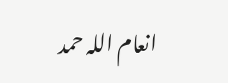انعام اللہ حمد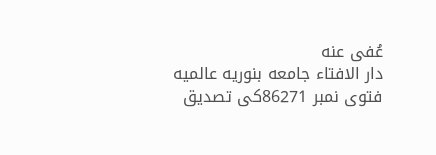عُفی عنه
دار الافتاء جامعه بنوریه عالمیه
فتوی نمبر 86271کی تصدیق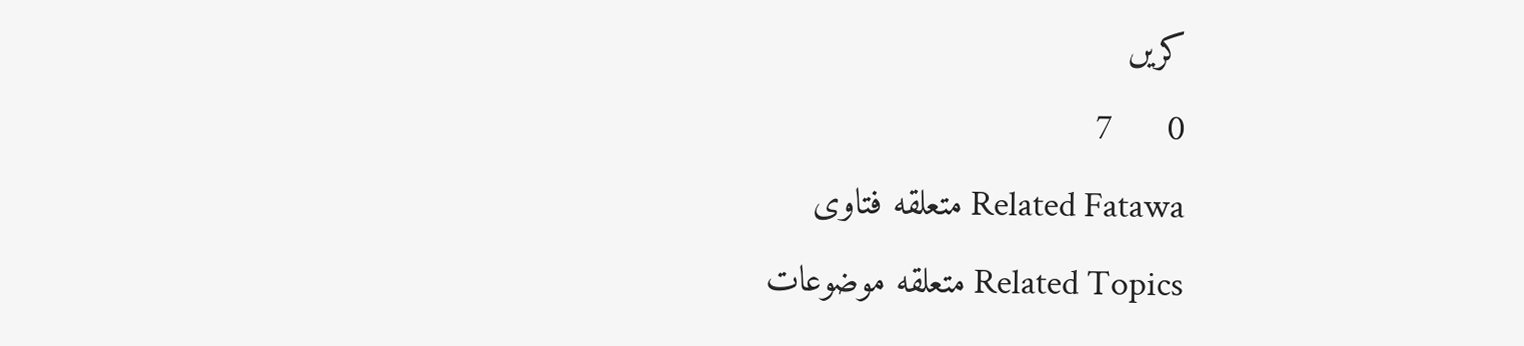کریں
0     7
Related Fatawa متعلقه فتاوی
Related Topics متعلقه موضوعات